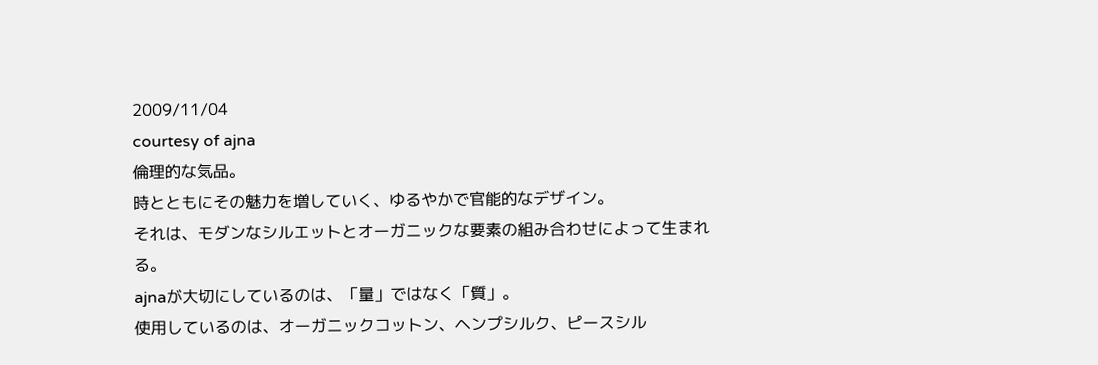2009/11/04
courtesy of ajna
倫理的な気品。
時とともにその魅力を増していく、ゆるやかで官能的なデザイン。
それは、モダンなシルエットとオーガニックな要素の組み合わせによって生まれる。
ajnaが大切にしているのは、「量」ではなく「質」。
使用しているのは、オーガニックコットン、ヘンプシルク、ピースシル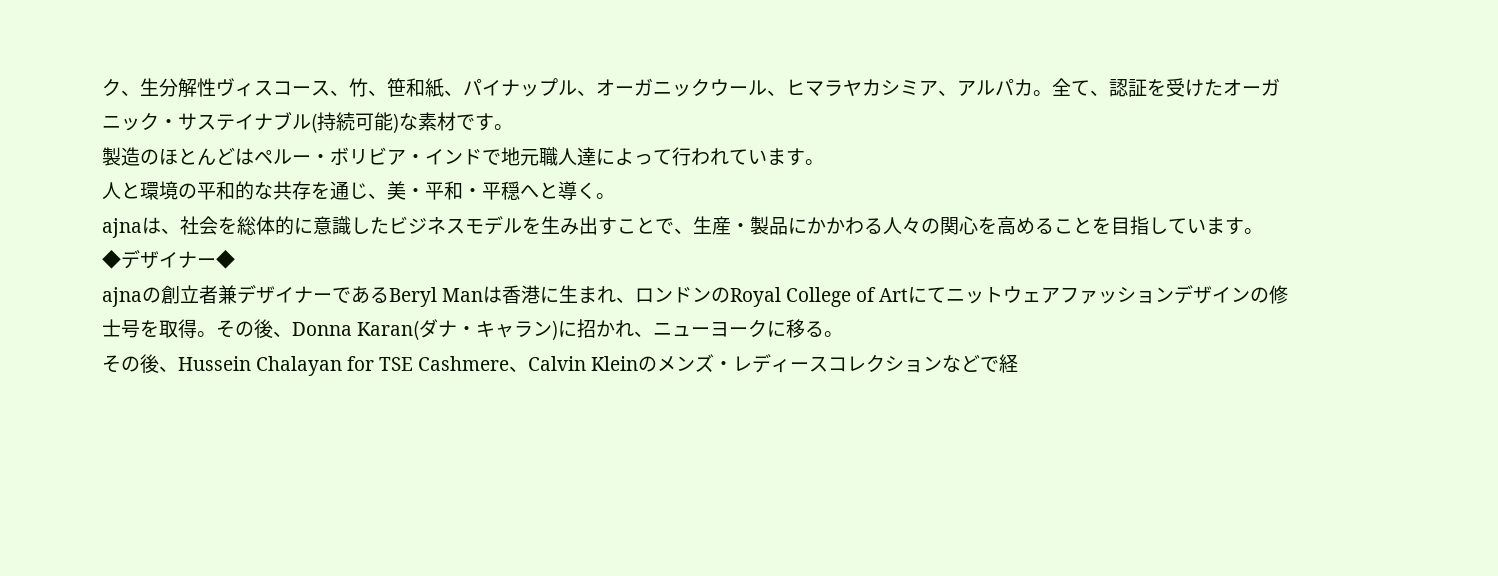ク、生分解性ヴィスコース、竹、笹和紙、パイナップル、オーガニックウール、ヒマラヤカシミア、アルパカ。全て、認証を受けたオーガニック・サステイナブル(持続可能)な素材です。
製造のほとんどはペルー・ボリビア・インドで地元職人達によって行われています。
人と環境の平和的な共存を通じ、美・平和・平穏へと導く。
ajnaは、社会を総体的に意識したビジネスモデルを生み出すことで、生産・製品にかかわる人々の関心を高めることを目指しています。
◆デザイナー◆
ajnaの創立者兼デザイナーであるBeryl Manは香港に生まれ、ロンドンのRoyal College of Artにてニットウェアファッションデザインの修士号を取得。その後、Donna Karan(ダナ・キャラン)に招かれ、ニューヨークに移る。
その後、Hussein Chalayan for TSE Cashmere、Calvin Kleinのメンズ・レディースコレクションなどで経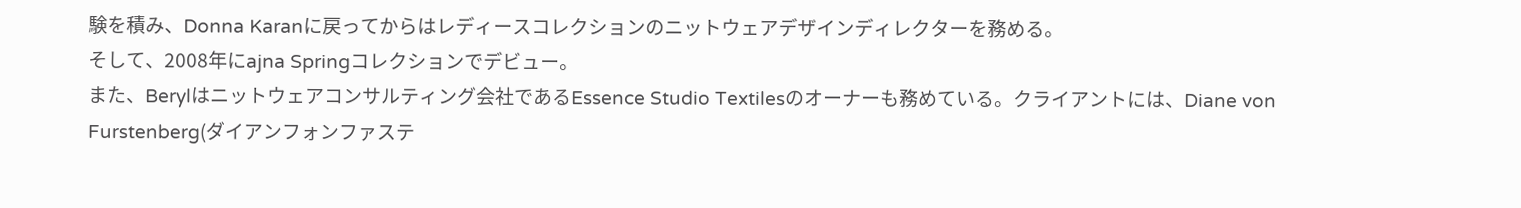験を積み、Donna Karanに戻ってからはレディースコレクションのニットウェアデザインディレクターを務める。
そして、2008年にajna Springコレクションでデビュー。
また、Berylはニットウェアコンサルティング会社であるEssence Studio Textilesのオーナーも務めている。クライアントには、Diane von Furstenberg(ダイアンフォンファステ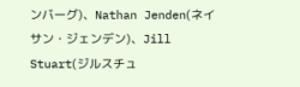ンバーグ)、Nathan Jenden(ネイサン・ジェンデン)、Jill Stuart(ジルスチュ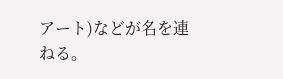アート)などが名を連ねる。